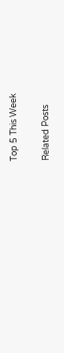Top 5 This Week

Related Posts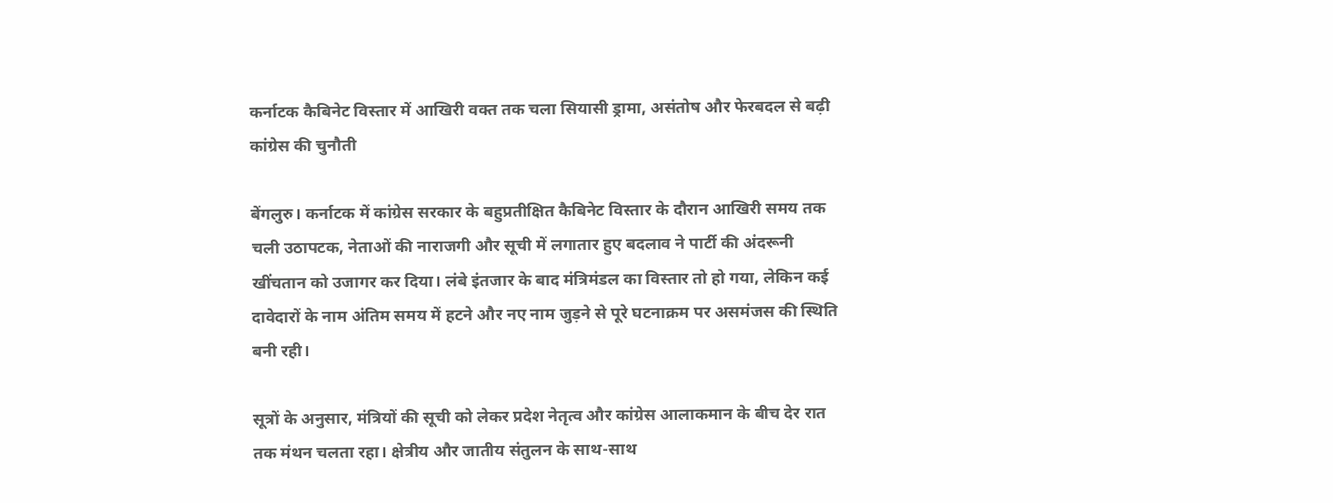कर्नाटक कैबिनेट विस्तार में आखिरी वक्त तक चला सियासी ड्रामा, असंतोष और फेरबदल से बढ़ी कांग्रेस की चुनौती

बेंगलुरु। कर्नाटक में कांग्रेस सरकार के बहुप्रतीक्षित कैबिनेट विस्तार के दौरान आखिरी समय तक चली उठापटक, नेताओं की नाराजगी और सूची में लगातार हुए बदलाव ने पार्टी की अंदरूनी खींचतान को उजागर कर दिया। लंबे इंतजार के बाद मंत्रिमंडल का विस्तार तो हो गया, लेकिन कई दावेदारों के नाम अंतिम समय में हटने और नए नाम जुड़ने से पूरे घटनाक्रम पर असमंजस की स्थिति बनी रही।

सूत्रों के अनुसार, मंत्रियों की सूची को लेकर प्रदेश नेतृत्व और कांग्रेस आलाकमान के बीच देर रात तक मंथन चलता रहा। क्षेत्रीय और जातीय संतुलन के साथ-साथ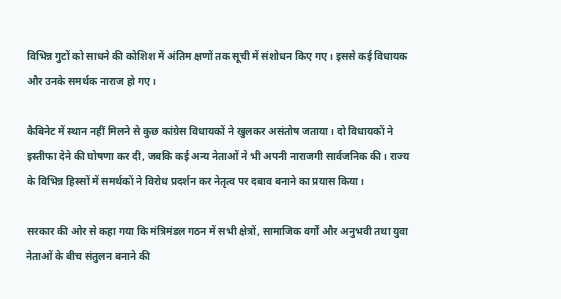विभिन्न गुटों को साधने की कोशिश में अंतिम क्षणों तक सूची में संशोधन किए गए। इससे कई विधायक और उनके समर्थक नाराज हो गए।

कैबिनेट में स्थान नहीं मिलने से कुछ कांग्रेस विधायकों ने खुलकर असंतोष जताया। दो विधायकों ने इस्तीफा देने की घोषणा कर दी, जबकि कई अन्य नेताओं ने भी अपनी नाराजगी सार्वजनिक की। राज्य के विभिन्न हिस्सों में समर्थकों ने विरोध प्रदर्शन कर नेतृत्व पर दबाव बनाने का प्रयास किया।

सरकार की ओर से कहा गया कि मंत्रिमंडल गठन में सभी क्षेत्रों, सामाजिक वर्गों और अनुभवी तथा युवा नेताओं के बीच संतुलन बनाने की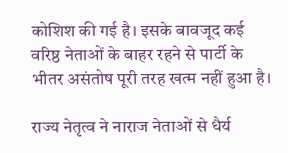कोशिश की गई है। इसके बावजूद कई वरिष्ठ नेताओं के बाहर रहने से पार्टी के भीतर असंतोष पूरी तरह खत्म नहीं हुआ है।

राज्य नेतृत्व ने नाराज नेताओं से धैर्य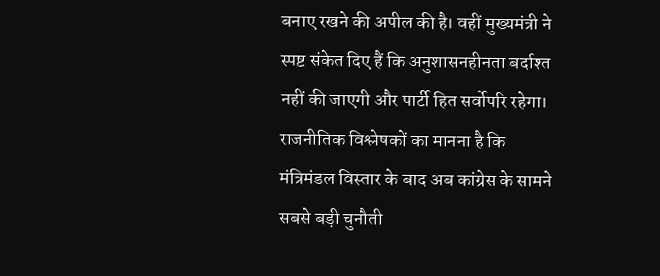बनाए रखने की अपील की है। वहीं मुख्यमंत्री ने स्पष्ट संकेत दिए हैं कि अनुशासनहीनता बर्दाश्त नहीं की जाएगी और पार्टी हित सर्वोपरि रहेगा। राजनीतिक विश्लेषकों का मानना है कि मंत्रिमंडल विस्तार के बाद अब कांग्रेस के सामने सबसे बड़ी चुनौती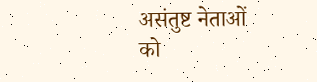असंतुष्ट नेताओं को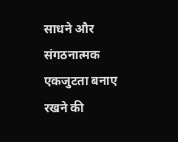साधने और संगठनात्मक एकजुटता बनाए रखने की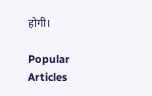होगी।

Popular Articles